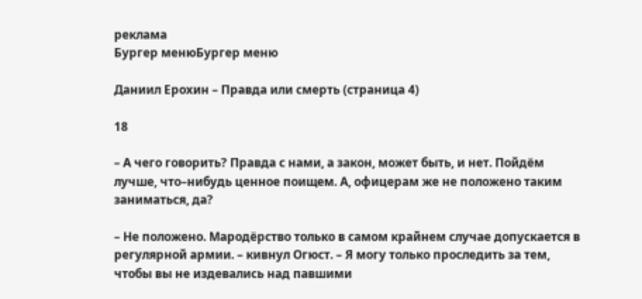реклама
Бургер менюБургер меню

Даниил Ерохин – Правда или смерть (страница 4)

18

– А чего говорить? Правда с нами, а закон, может быть, и нет. Пойдём лучше, что–нибудь ценное поищем. А, офицерам же не положено таким заниматься, да?

– Не положено. Мародёрство только в самом крайнем случае допускается в регулярной армии. – кивнул Огюст. – Я могу только проследить за тем, чтобы вы не издевались над павшими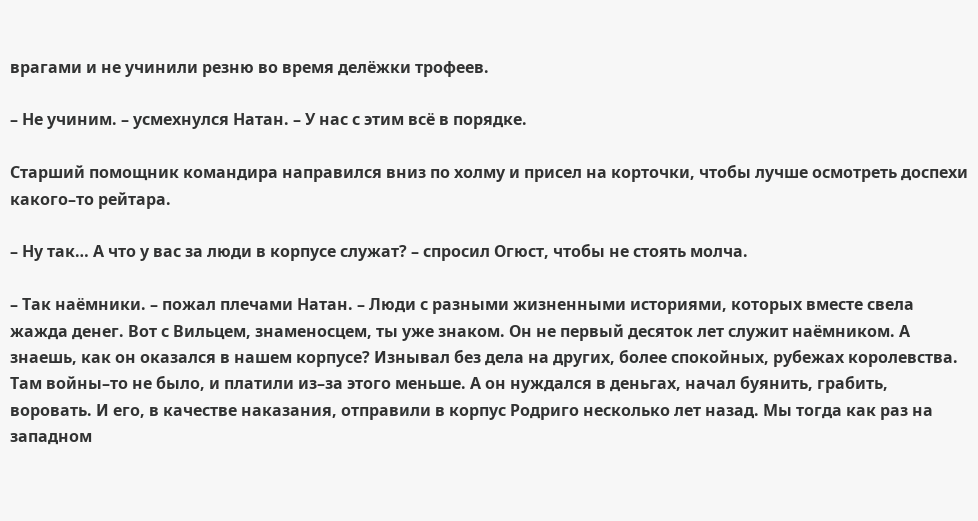врагами и не учинили резню во время делёжки трофеев.

– Не учиним. – усмехнулся Натан. – У нас с этим всё в порядке.

Старший помощник командира направился вниз по холму и присел на корточки, чтобы лучше осмотреть доспехи какого–то рейтара.

– Ну так… А что у вас за люди в корпусе служат? – спросил Огюст, чтобы не стоять молча.

– Так наёмники. – пожал плечами Натан. – Люди с разными жизненными историями, которых вместе свела жажда денег. Вот с Вильцем, знаменосцем, ты уже знаком. Он не первый десяток лет служит наёмником. А знаешь, как он оказался в нашем корпусе? Изнывал без дела на других, более спокойных, рубежах королевства. Там войны–то не было, и платили из–за этого меньше. А он нуждался в деньгах, начал буянить, грабить, воровать. И его, в качестве наказания, отправили в корпус Родриго несколько лет назад. Мы тогда как раз на западном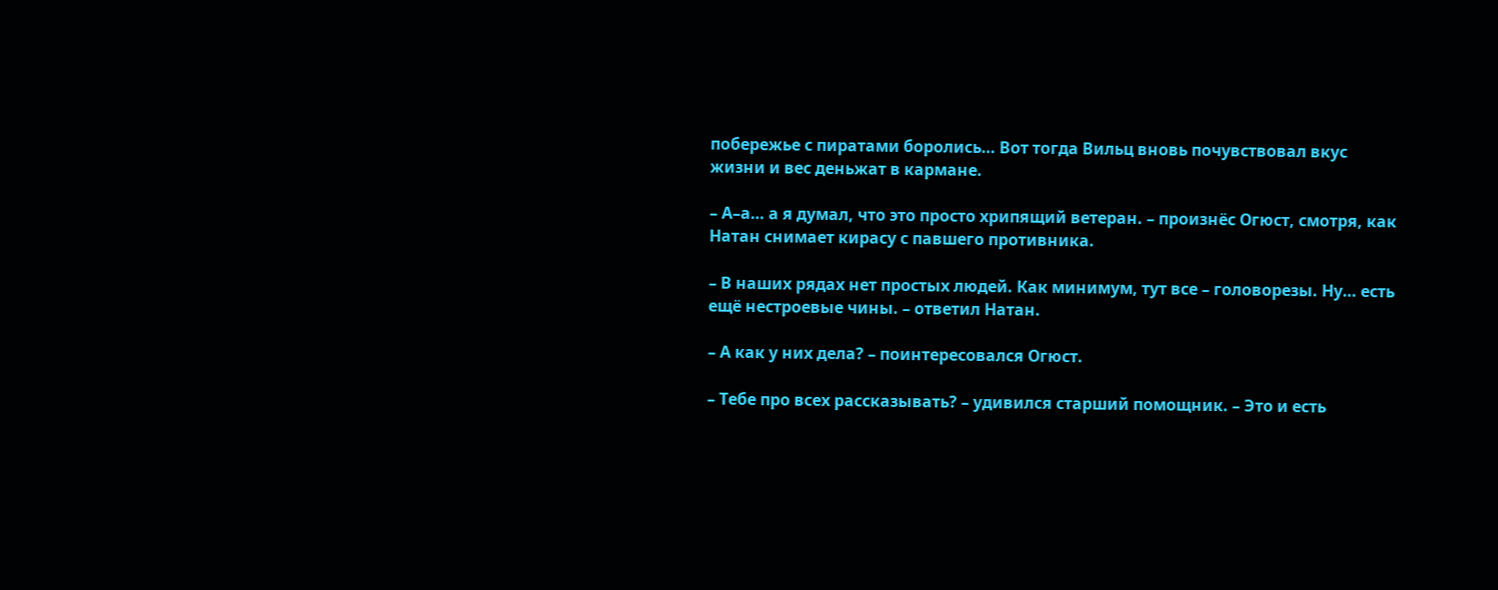побережье с пиратами боролись… Вот тогда Вильц вновь почувствовал вкус жизни и вес деньжат в кармане.

– А–а… а я думал, что это просто хрипящий ветеран. – произнёс Огюст, смотря, как Натан снимает кирасу с павшего противника.

– В наших рядах нет простых людей. Как минимум, тут все – головорезы. Ну… есть ещё нестроевые чины. – ответил Натан.

– А как у них дела? – поинтересовался Огюст.

– Тебе про всех рассказывать? – удивился старший помощник. – Это и есть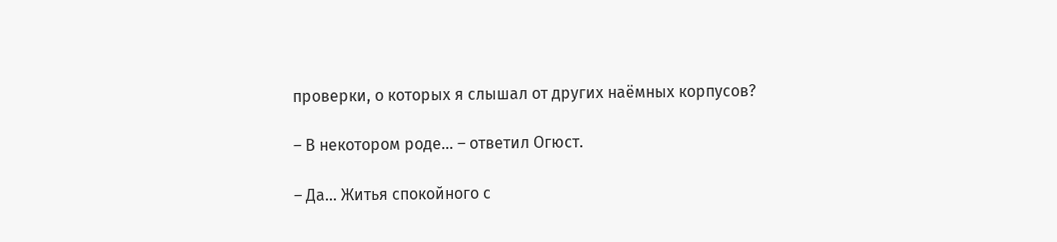проверки, о которых я слышал от других наёмных корпусов?

– В некотором роде… – ответил Огюст.

– Да… Житья спокойного с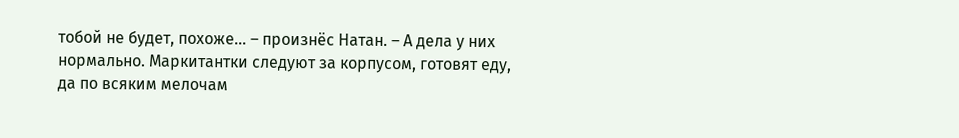тобой не будет, похоже… – произнёс Натан. – А дела у них нормально. Маркитантки следуют за корпусом, готовят еду, да по всяким мелочам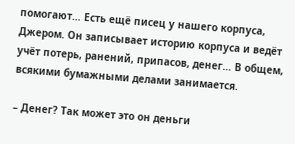помогают… Есть ещё писец у нашего корпуса, Джером. Он записывает историю корпуса и ведёт учёт потерь, ранений, припасов, денег… В общем, всякими бумажными делами занимается.

– Денег? Так может это он деньги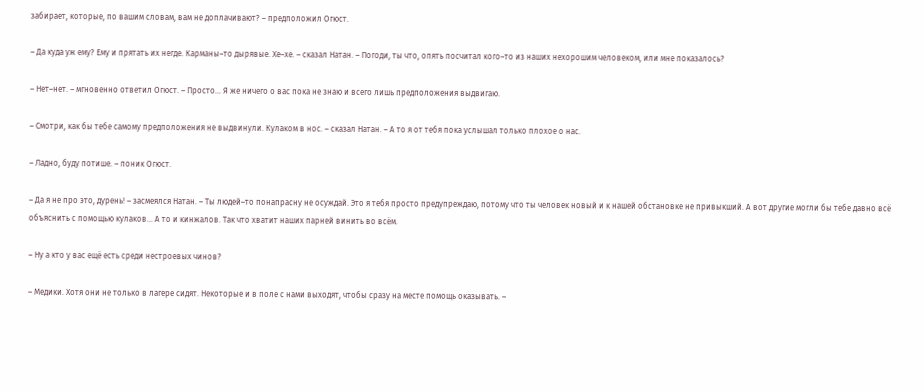забирает, которые, по вашим словам, вам не доплачивают? – предположил Огюст.

– Да куда уж ему? Ему и прятать их негде. Карманы–то дырявые. Хе–хе. – сказал Натан. – Погоди, ты что, опять посчитал кого–то из наших нехорошим человеком, или мне показалось?

– Нет–нет. – мгновенно ответил Огюст. – Просто… Я же ничего о вас пока не знаю и всего лишь предположения выдвигаю.

– Смотри, как бы тебе самому предположения не выдвинули. Кулаком в нос. – сказал Натан. – А то я от тебя пока услышал только плохое о нас.

– Ладно, буду потише. – поник Огюст.

– Да я не про это, дурень! – засмеялся Натан. – Ты людей–то понапрасну не осуждай. Это я тебя просто предупреждаю, потому что ты человек новый и к нашей обстановке не привыкший. А вот другие могли бы тебе давно всё объяснить с помощью кулаков… А то и кинжалов. Так что хватит наших парней винить во всём.

– Ну а кто у вас ещё есть среди нестроевых чинов?

– Медики. Хотя они не только в лагере сидят. Некоторые и в поле с нами выходят, чтобы сразу на месте помощь оказывать. –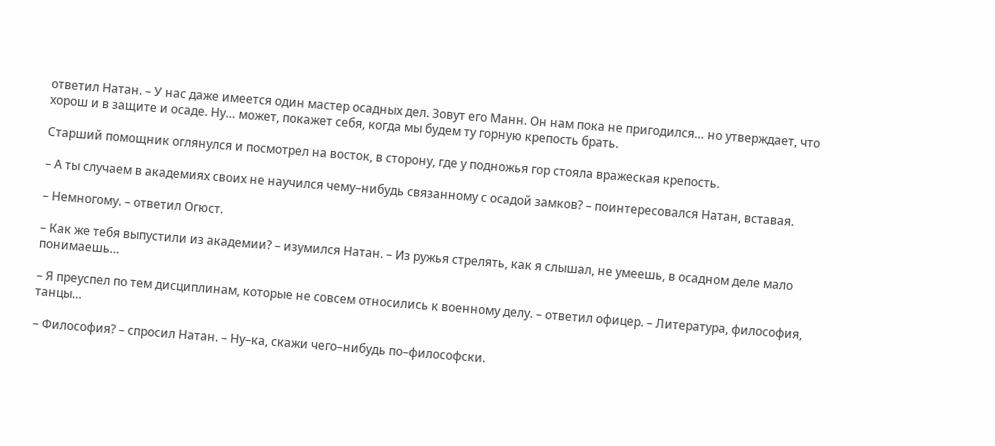ответил Натан. – У нас даже имеется один мастер осадных дел. Зовут его Манн. Он нам пока не пригодился… но утверждает, что хорош и в защите и осаде. Ну… может, покажет себя, когда мы будем ту горную крепость брать.

Старший помощник оглянулся и посмотрел на восток, в сторону, где у подножья гор стояла вражеская крепость.

– А ты случаем в академиях своих не научился чему–нибудь связанному с осадой замков? – поинтересовался Натан, вставая.

– Немногому. – ответил Огюст.

– Как же тебя выпустили из академии? – изумился Натан. – Из ружья стрелять, как я слышал, не умеешь, в осадном деле мало понимаешь…

– Я преуспел по тем дисциплинам, которые не совсем относились к военному делу. – ответил офицер. – Литература, философия, танцы…

– Философия? – спросил Натан. – Ну–ка, скажи чего–нибудь по–философски.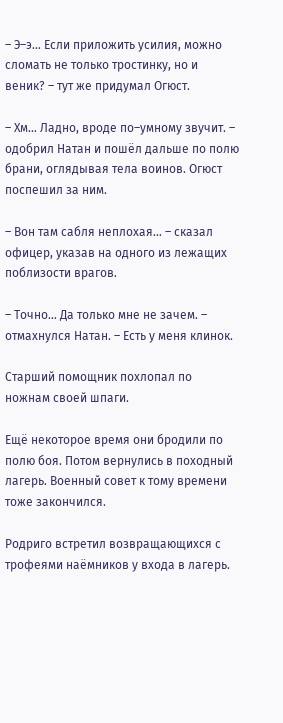– Э–э… Если приложить усилия, можно сломать не только тростинку, но и веник? – тут же придумал Огюст.

– Хм… Ладно, вроде по–умному звучит. – одобрил Натан и пошёл дальше по полю брани, оглядывая тела воинов. Огюст поспешил за ним.

– Вон там сабля неплохая… – сказал офицер, указав на одного из лежащих поблизости врагов.

– Точно… Да только мне не зачем. – отмахнулся Натан. – Есть у меня клинок.

Старший помощник похлопал по ножнам своей шпаги.

Ещё некоторое время они бродили по полю боя. Потом вернулись в походный лагерь. Военный совет к тому времени тоже закончился.

Родриго встретил возвращающихся с трофеями наёмников у входа в лагерь.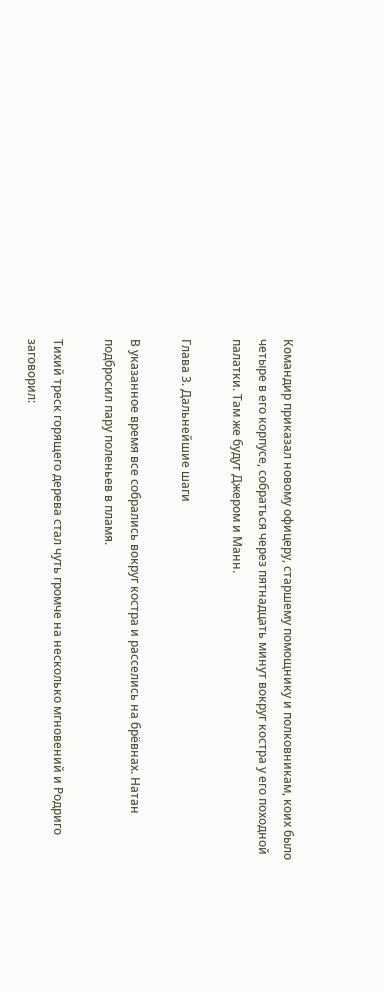Командир приказал новому офицеру, старшему помощнику и полковникам, коих было четыре в его корпусе, собраться через пятнадцать минут вокруг костра у его походной палатки. Там же будут Джером и Манн.

Глава 3. Дальнейшие шаги

В указанное время все собрались вокруг костра и расселись на брёвнах. Натан подбросил пару поленьев в пламя.

Тихий треск горящего дерева стал чуть громче на несколько мгновений и Родриго заговорил: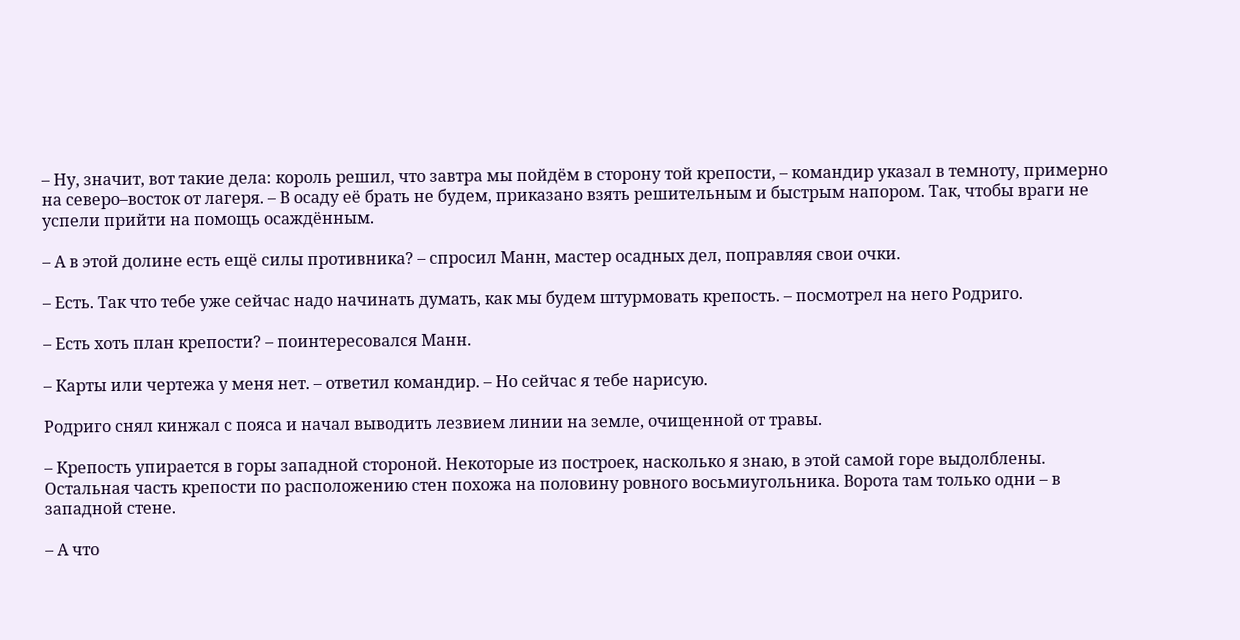– Ну, значит, вот такие дела: король решил, что завтра мы пойдём в сторону той крепости, – командир указал в темноту, примерно на северо–восток от лагеря. – В осаду её брать не будем, приказано взять решительным и быстрым напором. Так, чтобы враги не успели прийти на помощь осаждённым.

– А в этой долине есть ещё силы противника? – спросил Манн, мастер осадных дел, поправляя свои очки.

– Есть. Так что тебе уже сейчас надо начинать думать, как мы будем штурмовать крепость. – посмотрел на него Родриго.

– Есть хоть план крепости? – поинтересовался Манн.

– Карты или чертежа у меня нет. – ответил командир. – Но сейчас я тебе нарисую.

Родриго снял кинжал с пояса и начал выводить лезвием линии на земле, очищенной от травы.

– Крепость упирается в горы западной стороной. Некоторые из построек, насколько я знаю, в этой самой горе выдолблены. Остальная часть крепости по расположению стен похожа на половину ровного восьмиугольника. Ворота там только одни – в западной стене.

– А что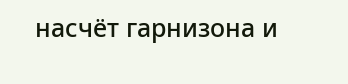насчёт гарнизона и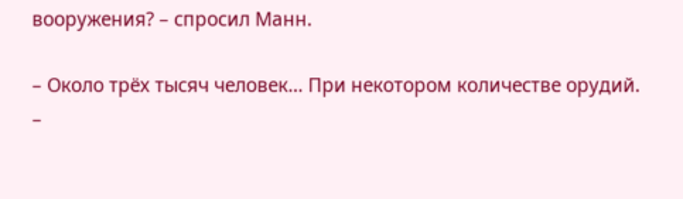вооружения? – спросил Манн.

– Около трёх тысяч человек… При некотором количестве орудий. –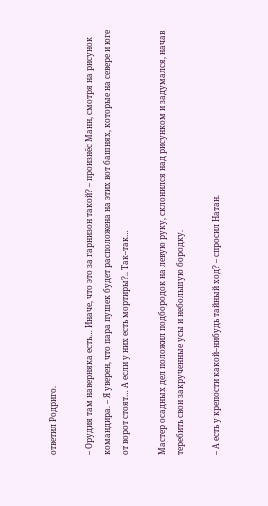ответил Родриго.

– Орудия там наверняка есть… Иначе, что это за гарнизон такой? – произнёс Манн, смотря на рисунок командира. – Я уверен, что пара пушек будет расположена на этих вот башнях, которые на севере и юге от ворот стоят… А если у них есть мортиры?.. Так–так…

Мастер осадных дел положил подбородок на левую руку, склонился над рисунком и задумался, начав теребить свои закрученные усы и небольшую бородку.

– А есть у крепости какой–нибудь тайный ход? – спросил Натан.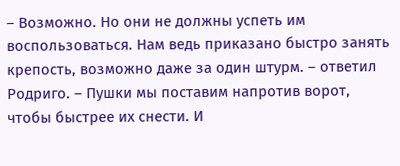– Возможно. Но они не должны успеть им воспользоваться. Нам ведь приказано быстро занять крепость, возможно даже за один штурм. – ответил Родриго. – Пушки мы поставим напротив ворот, чтобы быстрее их снести. И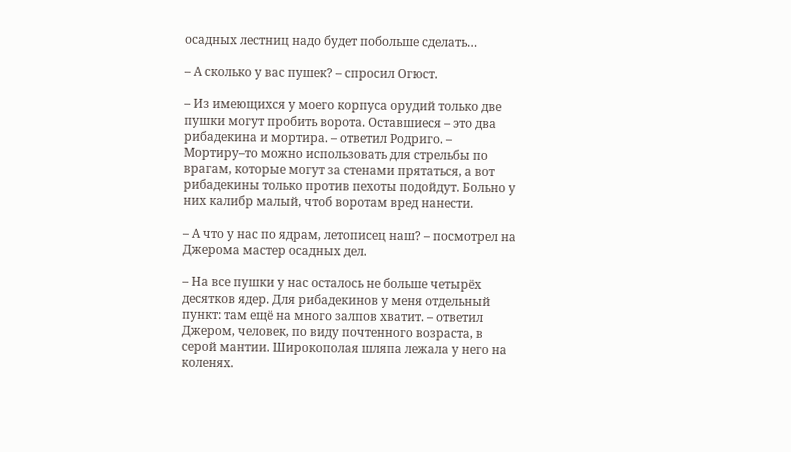осадных лестниц надо будет побольше сделать…

– А сколько у вас пушек? – спросил Огюст.

– Из имеющихся у моего корпуса орудий только две пушки могут пробить ворота. Оставшиеся – это два рибадекина и мортира. – ответил Родриго. – Мортиру–то можно использовать для стрельбы по врагам, которые могут за стенами прятаться, а вот рибадекины только против пехоты подойдут. Больно у них калибр малый, чтоб воротам вред нанести.

– А что у нас по ядрам, летописец наш? – посмотрел на Джерома мастер осадных дел.

– На все пушки у нас осталось не больше четырёх десятков ядер. Для рибадекинов у меня отдельный пункт: там ещё на много залпов хватит. – ответил Джером, человек, по виду почтенного возраста, в серой мантии. Широкополая шляпа лежала у него на коленях.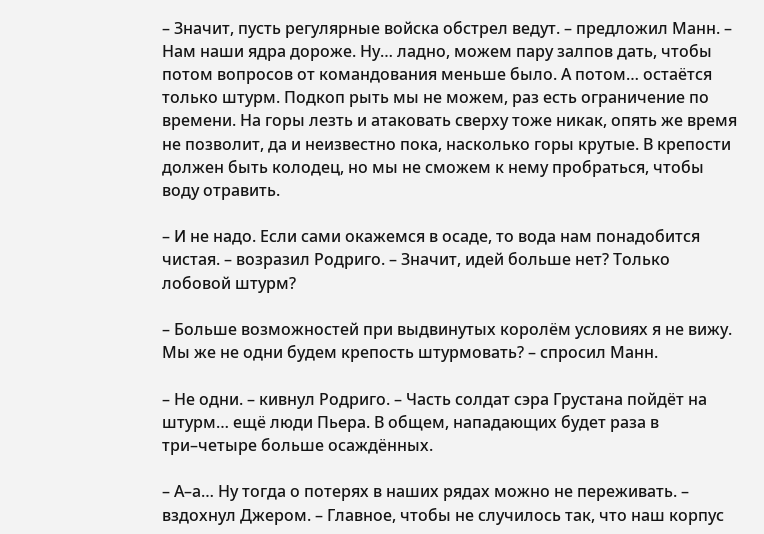– Значит, пусть регулярные войска обстрел ведут. – предложил Манн. – Нам наши ядра дороже. Ну… ладно, можем пару залпов дать, чтобы потом вопросов от командования меньше было. А потом… остаётся только штурм. Подкоп рыть мы не можем, раз есть ограничение по времени. На горы лезть и атаковать сверху тоже никак, опять же время не позволит, да и неизвестно пока, насколько горы крутые. В крепости должен быть колодец, но мы не сможем к нему пробраться, чтобы воду отравить.

– И не надо. Если сами окажемся в осаде, то вода нам понадобится чистая. – возразил Родриго. – Значит, идей больше нет? Только лобовой штурм?

– Больше возможностей при выдвинутых королём условиях я не вижу. Мы же не одни будем крепость штурмовать? – спросил Манн.

– Не одни. – кивнул Родриго. – Часть солдат сэра Грустана пойдёт на штурм… ещё люди Пьера. В общем, нападающих будет раза в три–четыре больше осаждённых.

– А–а… Ну тогда о потерях в наших рядах можно не переживать. – вздохнул Джером. – Главное, чтобы не случилось так, что наш корпус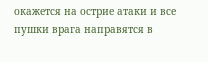окажется на острие атаки и все пушки врага направятся в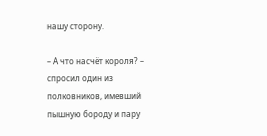нашу сторону.

– А что насчёт короля? – спросил один из полковников, имевший пышную бороду и пару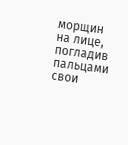морщин на лице, погладив пальцами свои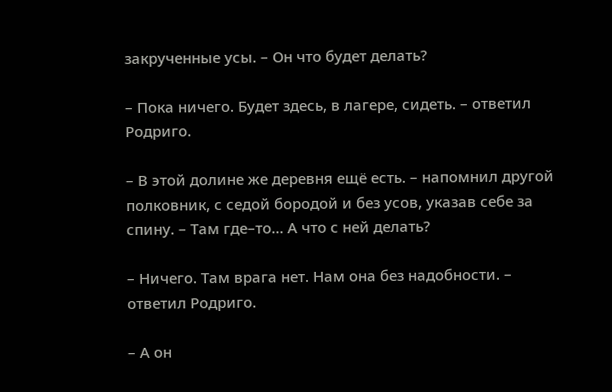закрученные усы. – Он что будет делать?

– Пока ничего. Будет здесь, в лагере, сидеть. – ответил Родриго.

– В этой долине же деревня ещё есть. – напомнил другой полковник, с седой бородой и без усов, указав себе за спину. – Там где–то… А что с ней делать?

– Ничего. Там врага нет. Нам она без надобности. – ответил Родриго.

– А он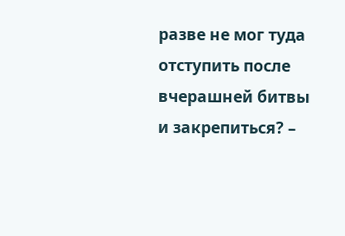разве не мог туда отступить после вчерашней битвы и закрепиться? –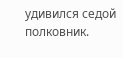удивился седой полковник.